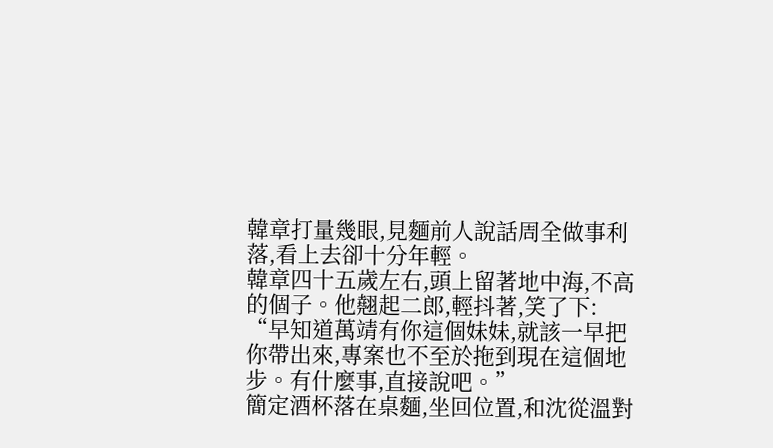韓章打量幾眼,見麵前人說話周全做事利落,看上去卻十分年輕。
韓章四十五歲左右,頭上留著地中海,不高的個子。他翹起二郎,輕抖著,笑了下:
“早知道萬靖有你這個妹妹,就該一早把你帶出來,專案也不至於拖到現在這個地步。有什麼事,直接說吧。”
簡定酒杯落在桌麵,坐回位置,和沈從溫對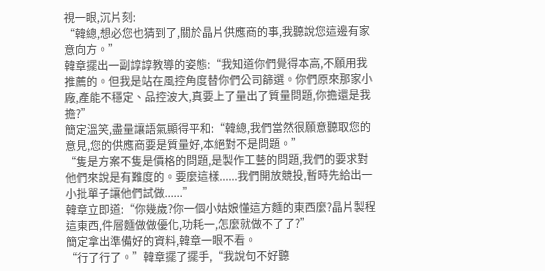視一眼,沉片刻:
“韓總,想必您也猜到了,關於晶片供應商的事,我聽說您這邊有家意向方。”
韓章擺出一副諄諄教導的姿態:“我知道你們覺得本高,不願用我推薦的。但我是站在風控角度替你們公司篩選。你們原來那家小廠,產能不穩定、品控波大,真要上了量出了質量問題,你擔還是我擔?”
簡定溫笑,盡量讓語氣顯得平和:“韓總,我們當然很願意聽取您的意見,您的供應商要是質量好,本絕對不是問題。”
“隻是方案不隻是價格的問題,是製作工藝的問題,我們的要求對他們來說是有難度的。要麼這樣......我們開放競投,暫時先給出一小批單子讓他們試做......”
韓章立即道:“你幾歲?你一個小姑娘懂這方麵的東西麼?晶片製程這東西,件層麵做做優化,功耗一,怎麼就做不了了?”
簡定拿出準備好的資料,韓章一眼不看。
“行了行了。”韓章擺了擺手,“我說句不好聽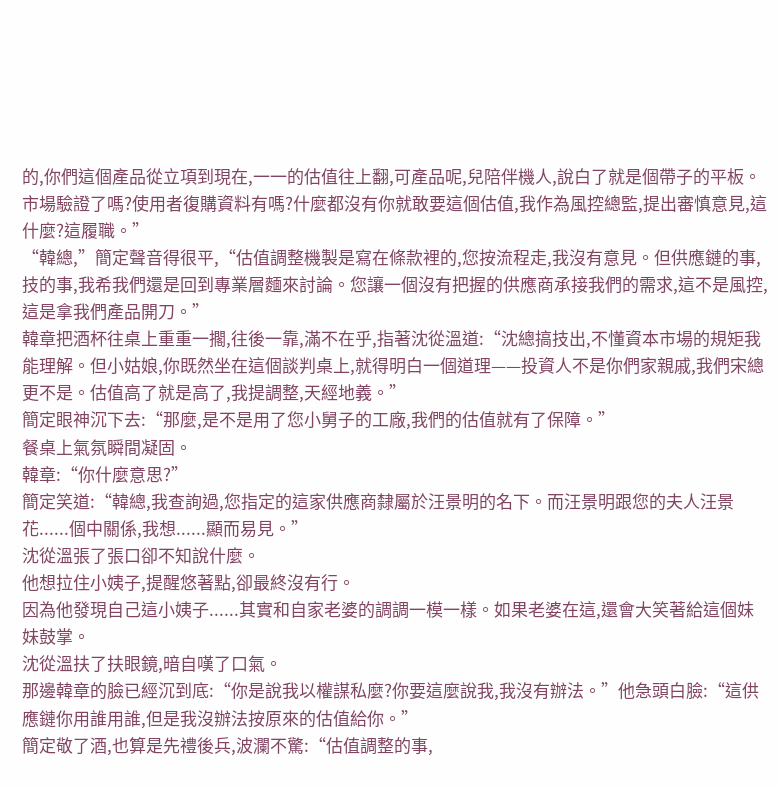的,你們這個產品從立項到現在,一一的估值往上翻,可產品呢,兒陪伴機人,說白了就是個帶子的平板。市場驗證了嗎?使用者復購資料有嗎?什麼都沒有你就敢要這個估值,我作為風控總監,提出審慎意見,這什麼?這履職。”
“韓總,”簡定聲音得很平,“估值調整機製是寫在條款裡的,您按流程走,我沒有意見。但供應鏈的事,技的事,我希我們還是回到專業層麵來討論。您讓一個沒有把握的供應商承接我們的需求,這不是風控,這是拿我們產品開刀。”
韓章把酒杯往桌上重重一擱,往後一靠,滿不在乎,指著沈從溫道:“沈總搞技出,不懂資本市場的規矩我能理解。但小姑娘,你既然坐在這個談判桌上,就得明白一個道理——投資人不是你們家親戚,我們宋總更不是。估值高了就是高了,我提調整,天經地義。”
簡定眼神沉下去:“那麼,是不是用了您小舅子的工廠,我們的估值就有了保障。”
餐桌上氣氛瞬間凝固。
韓章:“你什麼意思?”
簡定笑道:“韓總,我查詢過,您指定的這家供應商隸屬於汪景明的名下。而汪景明跟您的夫人汪景花......個中關係,我想......顯而易見。”
沈從溫張了張口卻不知說什麼。
他想拉住小姨子,提醒悠著點,卻最終沒有行。
因為他發現自己這小姨子......其實和自家老婆的調調一模一樣。如果老婆在這,還會大笑著給這個妹妹鼓掌。
沈從溫扶了扶眼鏡,暗自嘆了口氣。
那邊韓章的臉已經沉到底:“你是說我以權謀私麼?你要這麼說我,我沒有辦法。”他急頭白臉:“這供應鏈你用誰用誰,但是我沒辦法按原來的估值給你。”
簡定敬了酒,也算是先禮後兵,波瀾不驚:“估值調整的事,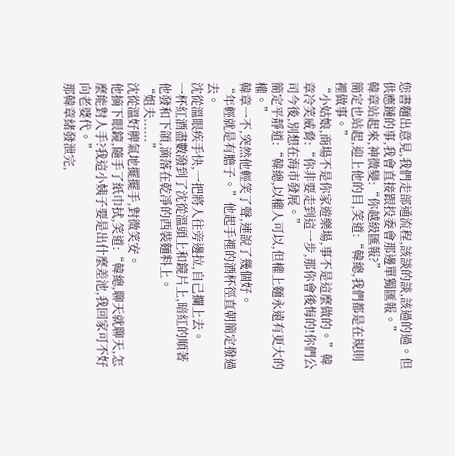您書麵出意見,我們走部通流程,該談的談,該過的過。但供應鏈的事,我會直接跟投委會那邊單獨匯報。”
韓章站起來,神微變:“你越級匯報?”
簡定也站起,迎上他的目,笑道:“韓總,我們都是在規則裡做事。”
“小姑娘,商場不是你家遊樂場,事不是這麼做的。”韓章冷笑威脅:“你非要走到這一步,那你會後悔的!你們公司今後,別想在海市發展。”
簡定平靜道:“韓總,以權人可以,但權上麵永遠有更大的權。”
韓章一不,突然他輕笑了聲,連說了幾個好。
“年輕就是有膽子。”他起手裡的酒杯徑直朝簡定撥過去。
沈從溫眼疾手快,一把將人往旁邊拉,自己攔上去。
一杯紅酒盡數潑到了沈從溫頭上和鏡片上,暗紅的順著他發和下頜,滴落在乾凈的西裝麵料上。
“姐夫......”
沈從溫好脾氣地擺擺手,對微笑安。
他摘下眼鏡,隨手了紙巾拭,笑道:“韓總,聊天就聊天,怎麼能對人手?我這小姨子要是出什麼差池,我回家可不好向老婆代。”
那韓章緒發泄完,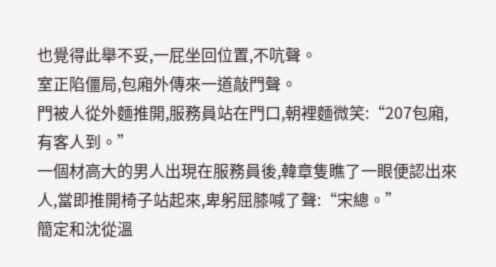也覺得此舉不妥,一屁坐回位置,不吭聲。
室正陷僵局,包廂外傳來一道敲門聲。
門被人從外麵推開,服務員站在門口,朝裡麵微笑:“207包廂,有客人到。”
一個材高大的男人出現在服務員後,韓章隻瞧了一眼便認出來人,當即推開椅子站起來,卑躬屈膝喊了聲:“宋總。”
簡定和沈從溫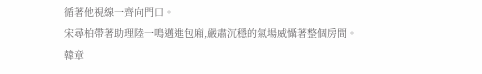循著他視線一齊向門口。
宋尋柏帶著助理陸一鳴邁進包廂,嚴肅沉穩的氣場威懾著整個房間。
韓章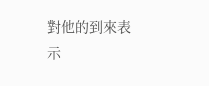對他的到來表示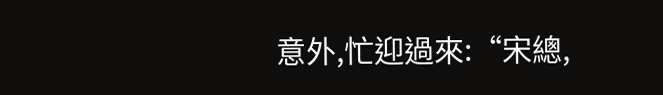意外,忙迎過來:“宋總,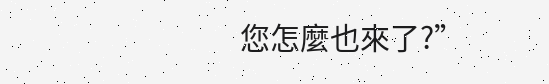您怎麼也來了?”